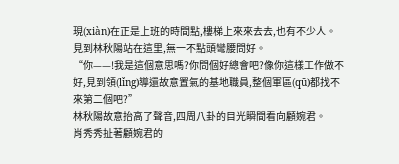現(xiàn)在正是上班的時間點,樓梯上來來去去,也有不少人。
見到林秋陽站在這里,無一不點頭彎腰問好。
“你——!我是這個意思嗎?你問個好總會吧?像你這樣工作做不好,見到領(lǐng)導還故意置氣的基地職員,整個軍區(qū)都找不來第二個吧?”
林秋陽故意抬高了聲音,四周八卦的目光瞬間看向顧婉君。
肖秀秀扯著顧婉君的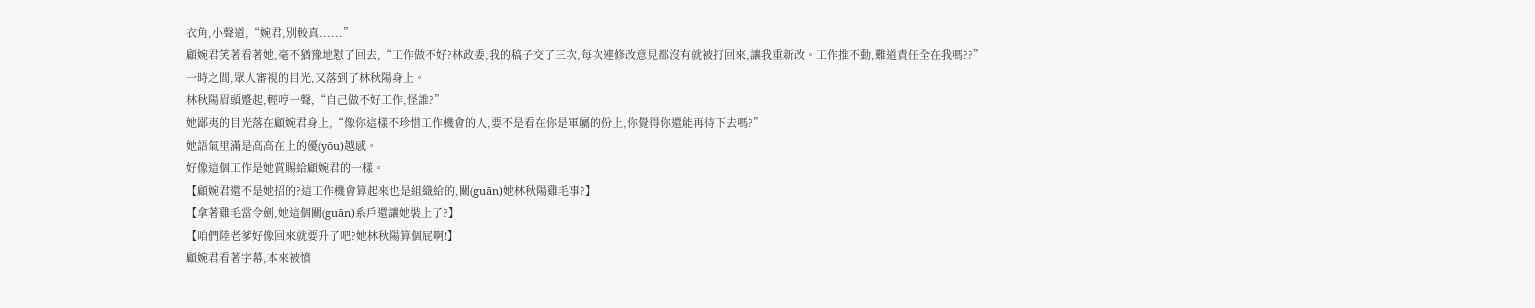衣角,小聲道,“婉君,別較真......”
顧婉君笑著看著她,毫不猶豫地懟了回去,“工作做不好?林政委,我的稿子交了三次,每次連修改意見都沒有就被打回來,讓我重新改。工作推不動,難道責任全在我嗎??”
一時之間,眾人審視的目光,又落到了林秋陽身上。
林秋陽眉頭蹙起,輕哼一聲,“自己做不好工作,怪誰?”
她鄙夷的目光落在顧婉君身上,“像你這樣不珍惜工作機會的人,要不是看在你是軍屬的份上,你覺得你還能再待下去嗎?”
她語氣里滿是高高在上的優(yōu)越感。
好像這個工作是她賞賜給顧婉君的一樣。
【顧婉君還不是她招的?這工作機會算起來也是組織給的,關(guān)她林秋陽雞毛事?】
【拿著雞毛當令劍,她這個關(guān)系戶還讓她裝上了?】
【咱們陸老爹好像回來就要升了吧?她林秋陽算個屁啊!】
顧婉君看著字幕,本來被憤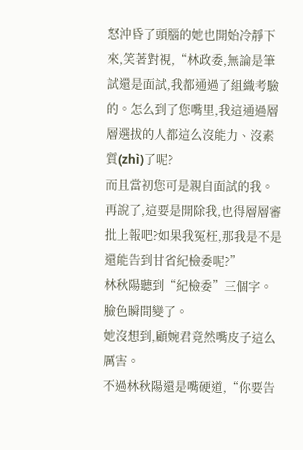怒沖昏了頭腦的她也開始冷靜下來,笑著對視,“林政委,無論是筆試還是面試,我都通過了組織考驗的。怎么到了您嘴里,我這通過層層選拔的人都這么沒能力、沒素質(zhì)了呢?
而且當初您可是親自面試的我。再說了,這要是開除我,也得層層審批上報吧?如果我冤枉,那我是不是還能告到甘省紀檢委呢?”
林秋陽聽到“紀檢委”三個字。
臉色瞬間變了。
她沒想到,顧婉君竟然嘴皮子這么厲害。
不過林秋陽還是嘴硬道,“你要告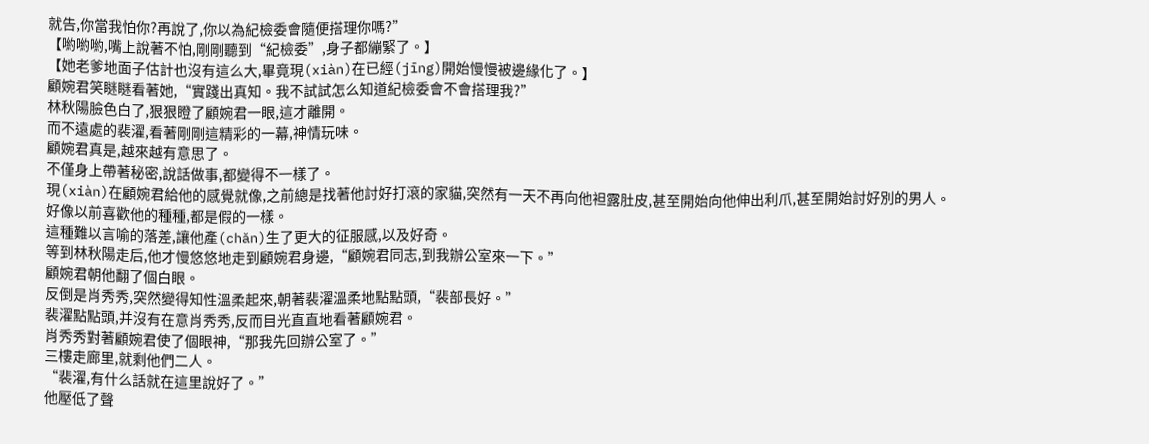就告,你當我怕你?再說了,你以為紀檢委會隨便搭理你嗎?”
【喲喲喲,嘴上說著不怕,剛剛聽到“紀檢委”,身子都繃緊了。】
【她老爹地面子估計也沒有這么大,畢竟現(xiàn)在已經(jīng)開始慢慢被邊緣化了。】
顧婉君笑瞇瞇看著她,“實踐出真知。我不試試怎么知道紀檢委會不會搭理我?”
林秋陽臉色白了,狠狠瞪了顧婉君一眼,這才離開。
而不遠處的裴濯,看著剛剛這精彩的一幕,神情玩味。
顧婉君真是,越來越有意思了。
不僅身上帶著秘密,說話做事,都變得不一樣了。
現(xiàn)在顧婉君給他的感覺就像,之前總是找著他討好打滾的家貓,突然有一天不再向他袒露肚皮,甚至開始向他伸出利爪,甚至開始討好別的男人。
好像以前喜歡他的種種,都是假的一樣。
這種難以言喻的落差,讓他產(chǎn)生了更大的征服感,以及好奇。
等到林秋陽走后,他才慢悠悠地走到顧婉君身邊,“顧婉君同志,到我辦公室來一下。”
顧婉君朝他翻了個白眼。
反倒是肖秀秀,突然變得知性溫柔起來,朝著裴濯溫柔地點點頭,“裴部長好。”
裴濯點點頭,并沒有在意肖秀秀,反而目光直直地看著顧婉君。
肖秀秀對著顧婉君使了個眼神,“那我先回辦公室了。”
三樓走廊里,就剩他們二人。
“裴濯,有什么話就在這里說好了。”
他壓低了聲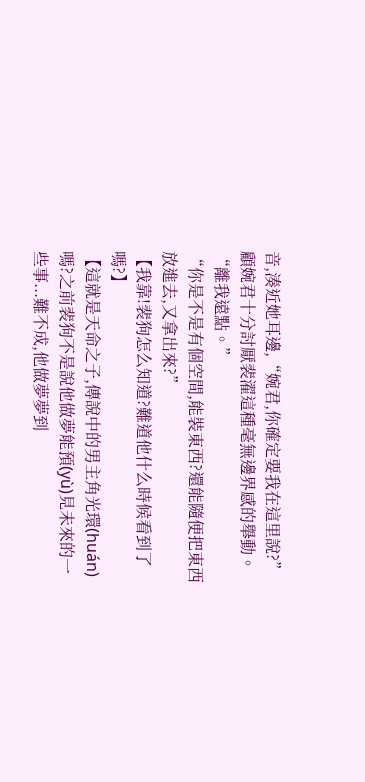音,湊近她耳邊,“婉君,你確定要我在這里說?”
顧婉君十分討厭裴濯這種毫無邊界感的舉動。
“離我遠點。”
“你是不是有個空間,能裝東西?還能隨便把東西放進去,又拿出來?”
【我靠!裴狗怎么知道?難道他什么時候看到了嗎?】
【這就是天命之子,傳說中的男主角光環(huán)嗎?之前裴狗不是說他做夢能預(yù)見未來的一些事...難不成,他做夢夢到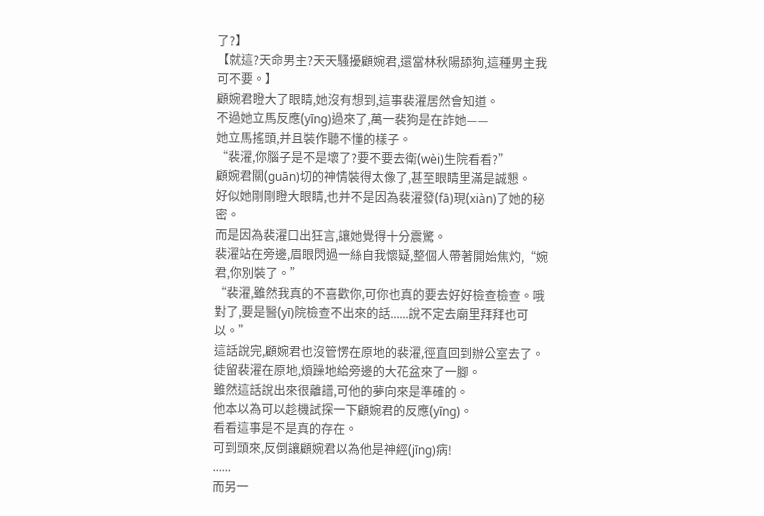了?】
【就這?天命男主?天天騷擾顧婉君,還當林秋陽舔狗,這種男主我可不要。】
顧婉君瞪大了眼睛,她沒有想到,這事裴濯居然會知道。
不過她立馬反應(yīng)過來了,萬一裴狗是在詐她——
她立馬搖頭,并且裝作聽不懂的樣子。
“裴濯,你腦子是不是壞了?要不要去衛(wèi)生院看看?”
顧婉君關(guān)切的神情裝得太像了,甚至眼睛里滿是誠懇。
好似她剛剛瞪大眼睛,也并不是因為裴濯發(fā)現(xiàn)了她的秘密。
而是因為裴濯口出狂言,讓她覺得十分震驚。
裴濯站在旁邊,眉眼閃過一絲自我懷疑,整個人帶著開始焦灼,“婉君,你別裝了。”
“裴濯,雖然我真的不喜歡你,可你也真的要去好好檢查檢查。哦對了,要是醫(yī)院檢查不出來的話......說不定去廟里拜拜也可以。”
這話說完,顧婉君也沒管愣在原地的裴濯,徑直回到辦公室去了。
徒留裴濯在原地,煩躁地給旁邊的大花盆來了一腳。
雖然這話說出來很離譜,可他的夢向來是準確的。
他本以為可以趁機試探一下顧婉君的反應(yīng)。
看看這事是不是真的存在。
可到頭來,反倒讓顧婉君以為他是神經(jīng)病!
......
而另一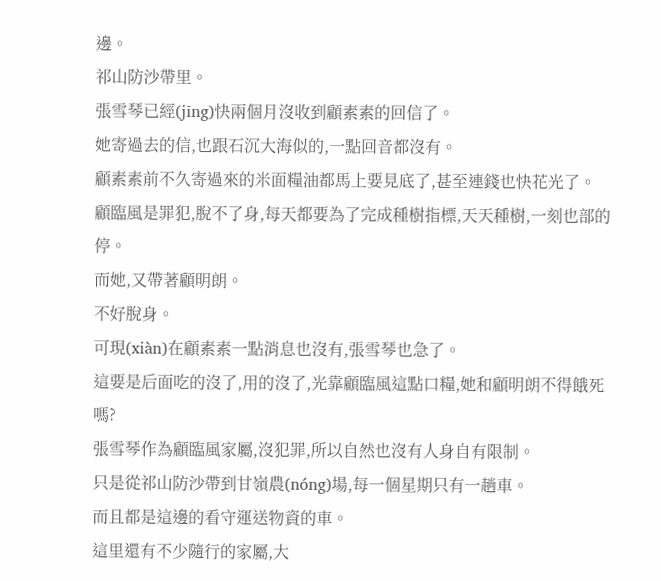邊。
祁山防沙帶里。
張雪琴已經(jīng)快兩個月沒收到顧素素的回信了。
她寄過去的信,也跟石沉大海似的,一點回音都沒有。
顧素素前不久寄過來的米面糧油都馬上要見底了,甚至連錢也快花光了。
顧臨風是罪犯,脫不了身,每天都要為了完成種樹指標,天天種樹,一刻也部的停。
而她,又帶著顧明朗。
不好脫身。
可現(xiàn)在顧素素一點消息也沒有,張雪琴也急了。
這要是后面吃的沒了,用的沒了,光靠顧臨風這點口糧,她和顧明朗不得餓死嗎?
張雪琴作為顧臨風家屬,沒犯罪,所以自然也沒有人身自有限制。
只是從祁山防沙帶到甘嶺農(nóng)場,每一個星期只有一趟車。
而且都是這邊的看守運送物資的車。
這里還有不少隨行的家屬,大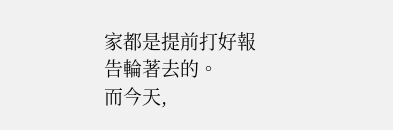家都是提前打好報告輪著去的。
而今天,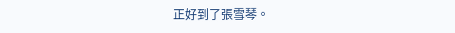正好到了張雪琴。